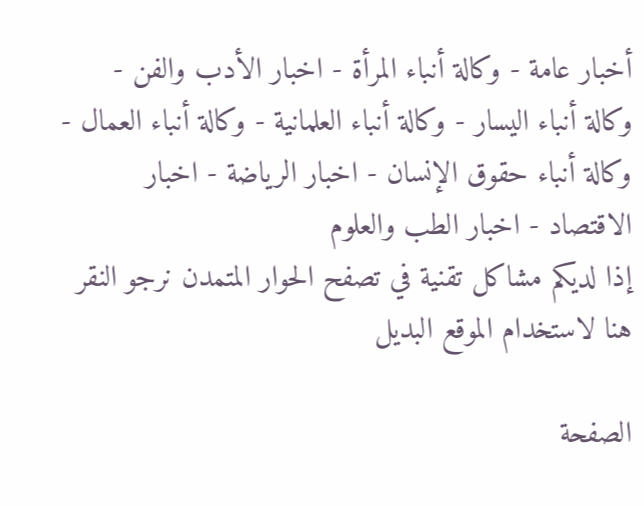أخبار عامة - وكالة أنباء المرأة - اخبار الأدب والفن - وكالة أنباء اليسار - وكالة أنباء العلمانية - وكالة أنباء العمال - وكالة أنباء حقوق الإنسان - اخبار الرياضة - اخبار الاقتصاد - اخبار الطب والعلوم
إذا لديكم مشاكل تقنية في تصفح الحوار المتمدن نرجو النقر هنا لاستخدام الموقع البديل

الصفحة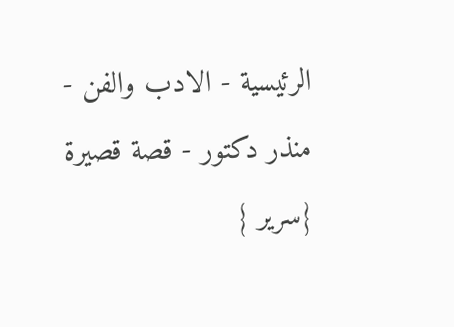الرئيسية - الادب والفن - منذر دكتور - قصة قصيرة {سرير }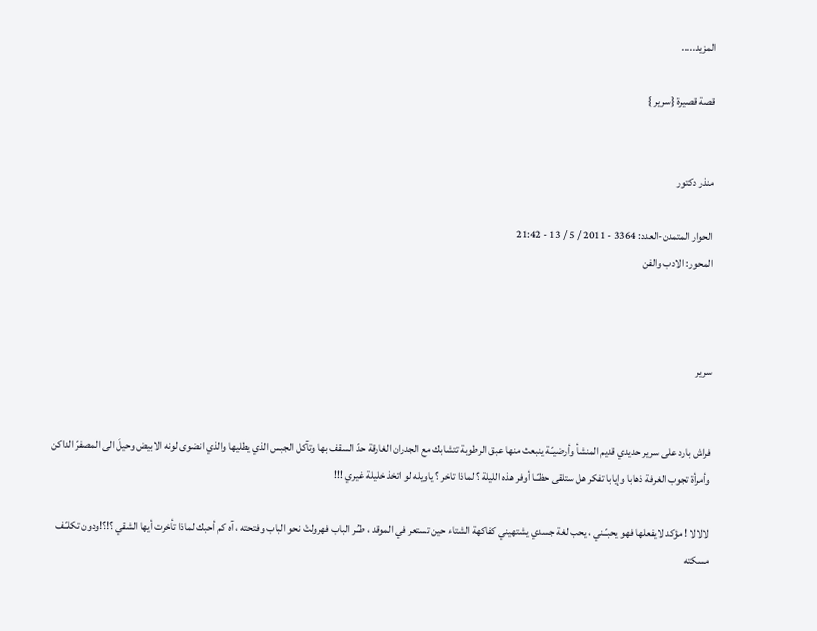المزيد.....

قصة قصيرة {سرير }


منذر دكتور

الحوار المتمدن-العدد: 3364 - 2011 / 5 / 13 - 21:42
المحور: الادب والفن



سرير


فراش بارد على سرير حديدي قديم المنشأ وأرضيـّـة ينبعث منها عبق الرطوبة تتشابك مع الجدران الغارقة حدّ السقف بها وتآكل الجبس الذي يطليها والذي انضوى لونه الابيض وحيلَ الى المصفرّ الداكن وأمرأة تجوب الغرفة ذهابا وإيابا تفكر هل ستلقى حظـّـا أوفر هذه الليلة ؟ لماذا تاخر ؟ ياويله لو اتخذ خليلة غيري !!!

لالالا ! مؤكد لايفعلها فهو يحبـّـني ، يحب لغة جسدي يشتهيني كفاكهة الشتاء حين تستعر في الموقد ، طـُـر الباب فهرولتْ نحو الباب وفتحته ، آه كم أحبك لماذا تأخرت أيها الشقي ؟!؟!ودون تكلـّـف مسكته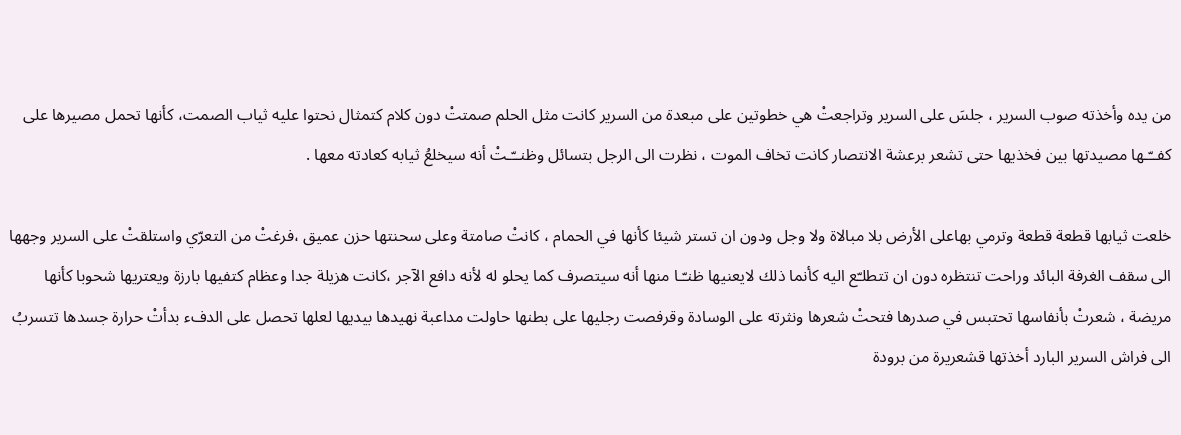من يده وأخذته صوب السرير ، جلسَ على السرير وتراجعتْ هي خطوتين على مبعدة من السرير كانت مثل الحلم صمتتْ دون كلام كتمثال نحتوا عليه ثياب الصمت، كأنها تحمل مصيرها على كفــّـها مصيدتها بين فخذيها حتى تشعر برعشة الانتصار كانت تخاف الموت ، نظرت الى الرجل بتسائل وظنــّـتْ أنه سيخلعُ ثيابه كعادته معها .

خلعت ثيابها قطعة قطعة وترمي بهاعلى الأرض بلا مبالاة ولا وجل ودون ان تستر شيئا كأنها في الحمام ، كانتْ صامتة وعلى سحنتها حزن عميق ،فرغتْ من التعرّي واستلقتْ على السرير وجهها الى سقف الغرفة البائد وراحت تنتظره دون ان تتطلـّع اليه كأنما ذلك لايعنيها ظنـّـا منها أنه سيتصرف كما يحلو له لأنه دافع الآجر ،كانت هزيلة جدا وعظام كتفيها بارزة ويعتريها شحوبا كأنها مريضة ، شعرتْ بأنفاسها تحتبس في صدرها فتحتْ شعرها ونثرته على الوسادة وقرفصت رجليها على بطنها حاولت مداعبة نهيدها بيديها لعلها تحصل على الدفء بدأتْ حرارة جسدها تتسربُ الى فراش السرير البارد أخذتها قشعريرة من برودة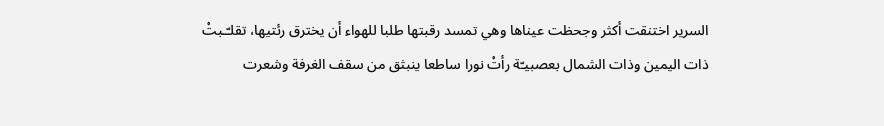السرير اختنقت أكثر وجحظت عيناها وهي تمسد رقبتها طلبا للهواء أن يخترق رئتيها، تقلـّـبتْ ذات اليمين وذات الشمال بعصبيـّة رأتْ نورا ساطعا ينبثق من سقف الغرفة وشعرت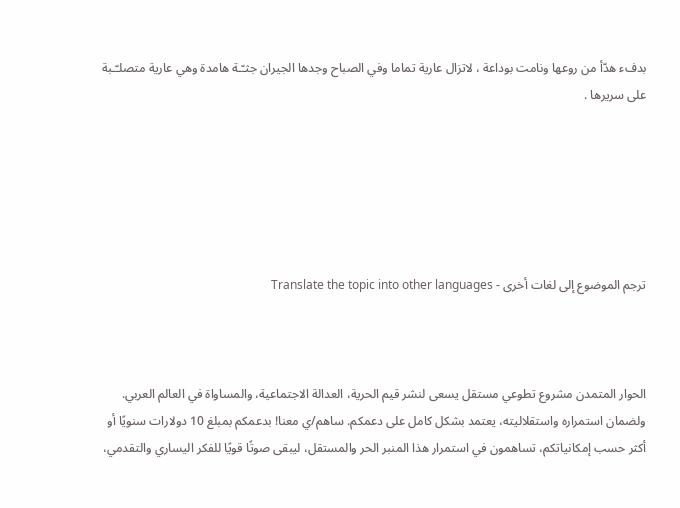بدفء هدّأ من روعها ونامت بوداعة ، لاتزال عارية تماما وفي الصباح وجدها الجيران جثـّـة هامدة وهي عارية متصلـّـبة على سريرها .






ترجم الموضوع إلى لغات أخرى - Translate the topic into other languages



الحوار المتمدن مشروع تطوعي مستقل يسعى لنشر قيم الحرية، العدالة الاجتماعية، والمساواة في العالم العربي. ولضمان استمراره واستقلاليته، يعتمد بشكل كامل على دعمكم. ساهم/ي معنا! بدعمكم بمبلغ 10 دولارات سنويًا أو أكثر حسب إمكانياتكم، تساهمون في استمرار هذا المنبر الحر والمستقل، ليبقى صوتًا قويًا للفكر اليساري والتقدمي،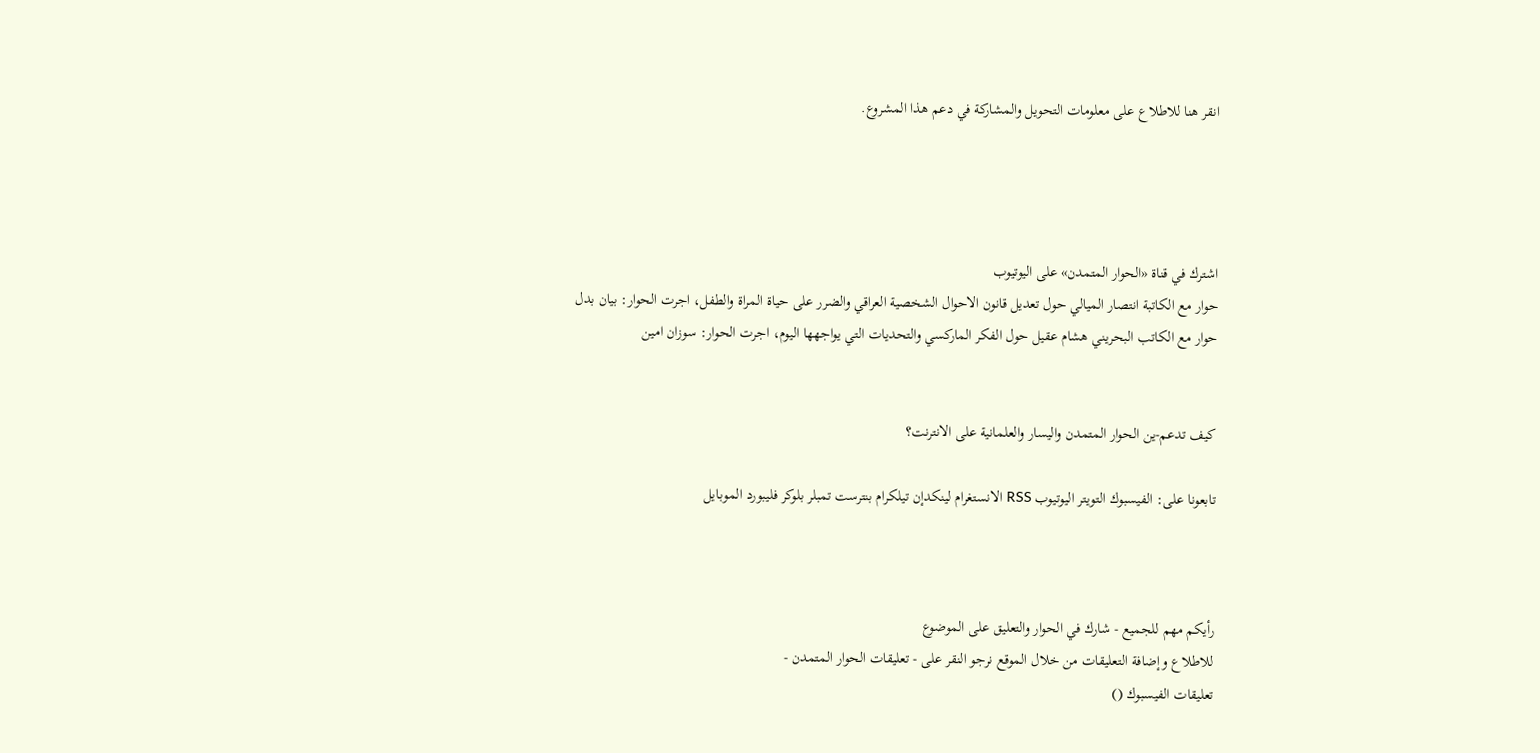انقر هنا للاطلاع على معلومات التحويل والمشاركة في دعم هذا المشروع.




اشترك في قناة «الحوار المتمدن» على اليوتيوب
حوار مع الكاتبة انتصار الميالي حول تعديل قانون الاحوال الشخصية العراقي والضرر على حياة المراة والطفل، اجرت الحوار: بيان بدل
حوار مع الكاتب البحريني هشام عقيل حول الفكر الماركسي والتحديات التي يواجهها اليوم، اجرت الحوار: سوزان امين


كيف تدعم-ين الحوار المتمدن واليسار والعلمانية على الانترنت؟

تابعونا على: الفيسبوك التويتر اليوتيوب RSS الانستغرام لينكدإن تيلكرام بنترست تمبلر بلوكر فليبورد الموبايل



رأيكم مهم للجميع - شارك في الحوار والتعليق على الموضوع
للاطلاع وإضافة التعليقات من خلال الموقع نرجو النقر على - تعليقات الحوار المتمدن -
تعليقات الفيسبوك ()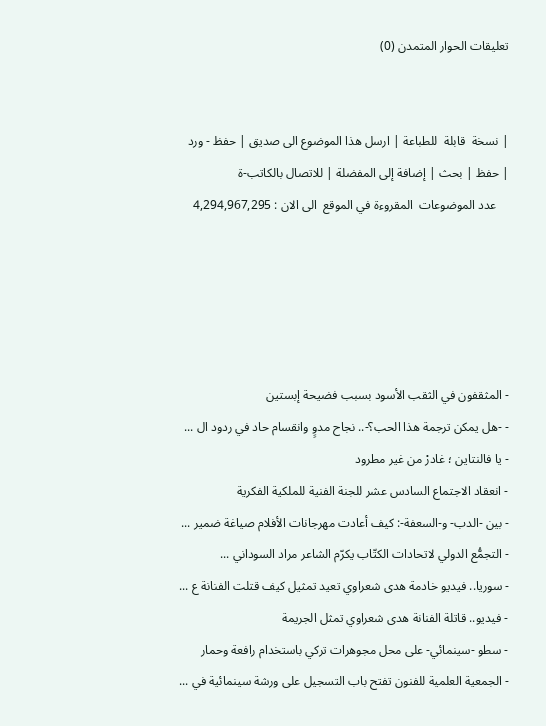تعليقات الحوار المتمدن (0)


| نسخة  قابلة  للطباعة | ارسل هذا الموضوع الى صديق | حفظ - ورد
| حفظ | بحث | إضافة إلى المفضلة | للاتصال بالكاتب-ة
    عدد الموضوعات  المقروءة في الموقع  الى الان : 4,294,967,295





- المثقفون في الثقب الأسود بسبب فضيحة إبستين
- -هل يمكن ترجمة هذا الحب؟-.. نجاح مدوٍ وانقسام حاد في ردود ال ...
- يا فالنتاين ؛ غادرْ من غير مطرود
- انعقاد الاجتماع السادس عشر للجنة الفنية للملكية الفكرية
- بين -الدب- و-السعفة-: كيف أعادت مهرجانات الأفلام صياغة ضمير ...
- التجمُّع الدولي لاتحادات الكتّاب يكرّم الشاعر مراد السوداني ...
- سوريا.. فيديو خادمة هدى شعراوي تعيد تمثيل كيف قتلت الفنانة ع ...
- فيديو.. قاتلة الفنانة هدى شعراوي تمثل الجريمة
- سطو -سينمائي- على محل مجوهرات تركي باستخدام رافعة وحمار
- الجمعية العلمية للفنون تفتح باب التسجيل على ورشة سينمائية في ...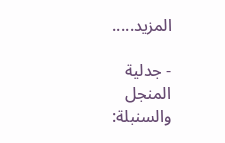المزيد.....

- جدلية المنجل والسنبلة: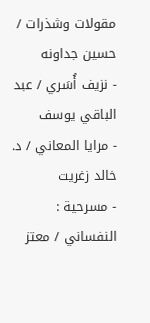مقولات وشذرات / حسين جداونه
- نزيف أُسَري / عبد الباقي يوسف
- مرايا المعاني / د. خالد زغريت
- مسرحية : النفساني / معتز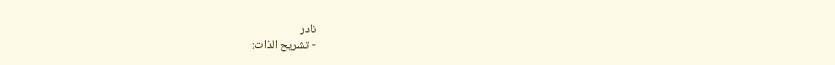نادر
- تشريح الذات: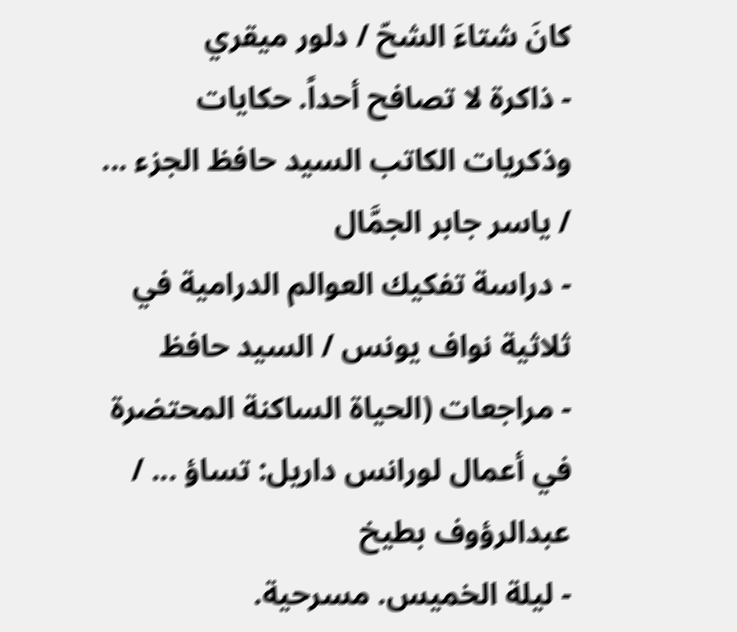كانَ شتاءَ الشحّ / دلور ميقري
- ذاكرة لا تصافح أحداً. حكايات وذكريات الكاتب السيد حافظ الجزء ... / ياسر جابر الجمَّال
- دراسة تفكيك العوالم الدرامية في ثلاثية نواف يونس / السيد حافظ
- مراجعات (الحياة الساكنة المحتضرة في أعمال لورانس داريل: تساؤ ... / عبدالرؤوف بطيخ
- ليلة الخميس. مسرحية.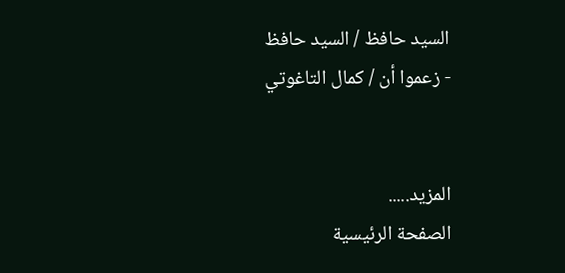السيد حافظ / السيد حافظ
- زعموا أن / كمال التاغوتي


المزيد.....
الصفحة الرئيسية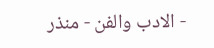- الادب والفن - منذر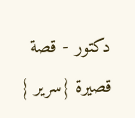دكتور - قصة قصيرة {سرير }